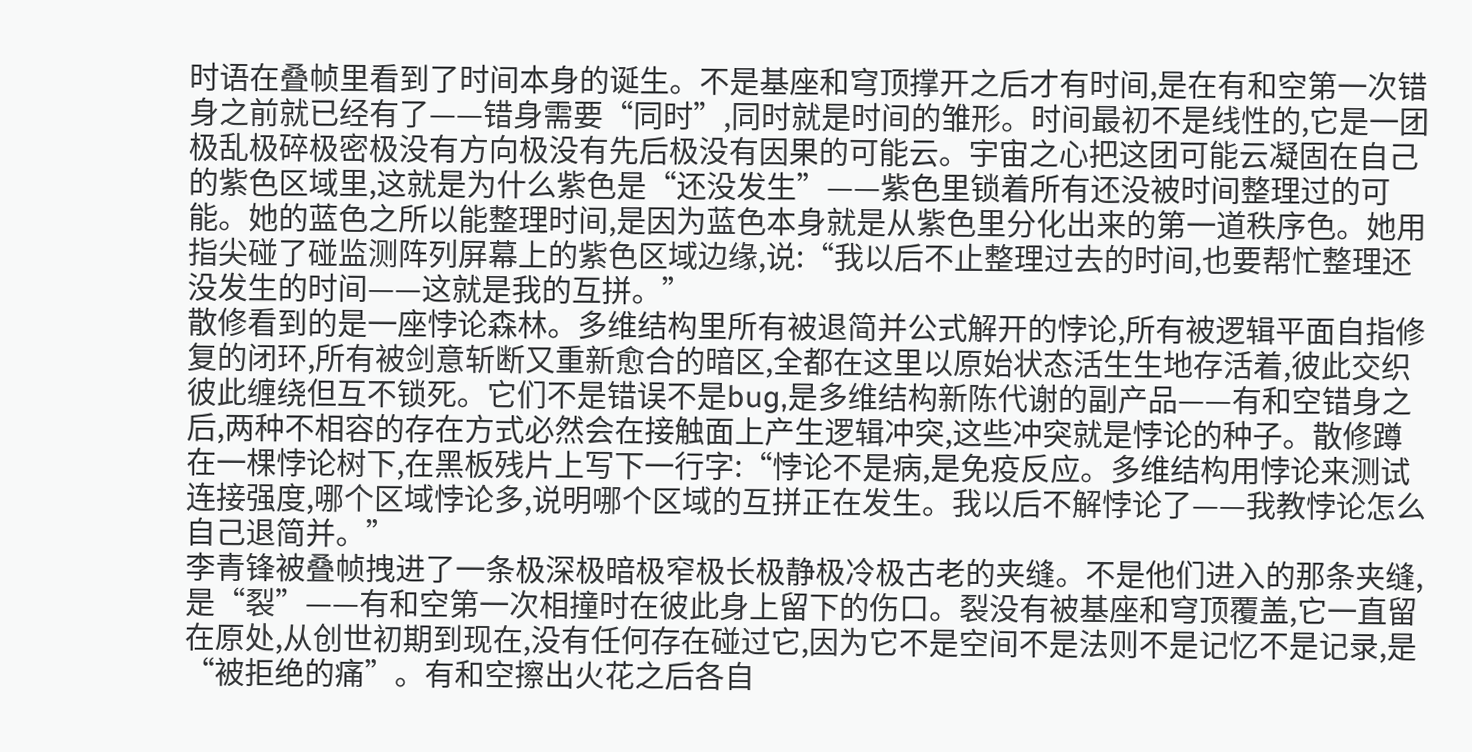时语在叠帧里看到了时间本身的诞生。不是基座和穹顶撑开之后才有时间,是在有和空第一次错身之前就已经有了——错身需要“同时”,同时就是时间的雏形。时间最初不是线性的,它是一团极乱极碎极密极没有方向极没有先后极没有因果的可能云。宇宙之心把这团可能云凝固在自己的紫色区域里,这就是为什么紫色是“还没发生”——紫色里锁着所有还没被时间整理过的可能。她的蓝色之所以能整理时间,是因为蓝色本身就是从紫色里分化出来的第一道秩序色。她用指尖碰了碰监测阵列屏幕上的紫色区域边缘,说:“我以后不止整理过去的时间,也要帮忙整理还没发生的时间——这就是我的互拼。”
散修看到的是一座悖论森林。多维结构里所有被退简并公式解开的悖论,所有被逻辑平面自指修复的闭环,所有被剑意斩断又重新愈合的暗区,全都在这里以原始状态活生生地存活着,彼此交织彼此缠绕但互不锁死。它们不是错误不是bug,是多维结构新陈代谢的副产品——有和空错身之后,两种不相容的存在方式必然会在接触面上产生逻辑冲突,这些冲突就是悖论的种子。散修蹲在一棵悖论树下,在黑板残片上写下一行字:“悖论不是病,是免疫反应。多维结构用悖论来测试连接强度,哪个区域悖论多,说明哪个区域的互拼正在发生。我以后不解悖论了——我教悖论怎么自己退简并。”
李青锋被叠帧拽进了一条极深极暗极窄极长极静极冷极古老的夹缝。不是他们进入的那条夹缝,是“裂”——有和空第一次相撞时在彼此身上留下的伤口。裂没有被基座和穹顶覆盖,它一直留在原处,从创世初期到现在,没有任何存在碰过它,因为它不是空间不是法则不是记忆不是记录,是“被拒绝的痛”。有和空擦出火花之后各自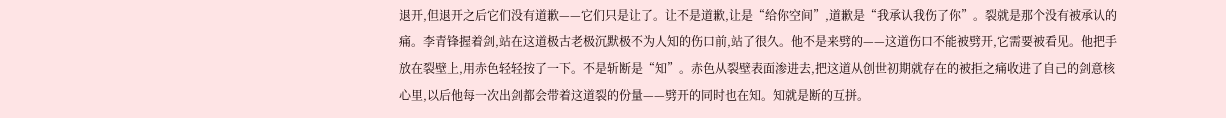退开,但退开之后它们没有道歉——它们只是让了。让不是道歉,让是“给你空间”,道歉是“我承认我伤了你”。裂就是那个没有被承认的痛。李青锋握着剑,站在这道极古老极沉默极不为人知的伤口前,站了很久。他不是来劈的——这道伤口不能被劈开,它需要被看见。他把手放在裂壁上,用赤色轻轻按了一下。不是斩断是“知”。赤色从裂壁表面渗进去,把这道从创世初期就存在的被拒之痛收进了自己的剑意核心里,以后他每一次出剑都会带着这道裂的份量——劈开的同时也在知。知就是断的互拼。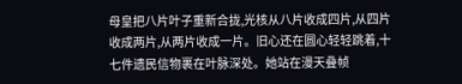母皇把八片叶子重新合拢,光核从八片收成四片,从四片收成两片,从两片收成一片。旧心还在圆心轻轻跳着,十七件遗民信物裹在叶脉深处。她站在漫天叠帧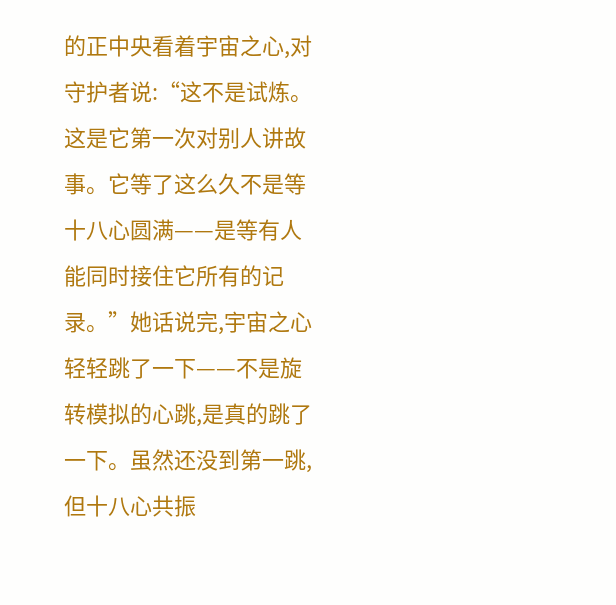的正中央看着宇宙之心,对守护者说:“这不是试炼。这是它第一次对别人讲故事。它等了这么久不是等十八心圆满——是等有人能同时接住它所有的记录。”她话说完,宇宙之心轻轻跳了一下——不是旋转模拟的心跳,是真的跳了一下。虽然还没到第一跳,但十八心共振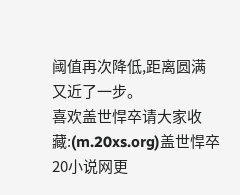阈值再次降低,距离圆满又近了一步。
喜欢盖世悍卒请大家收藏:(m.20xs.org)盖世悍卒20小说网更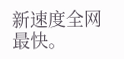新速度全网最快。